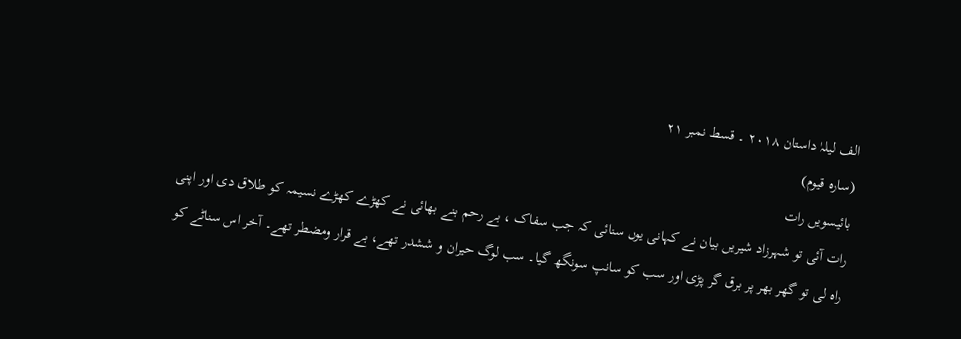الف لیلہٰ داستان ۲۰۱۸ ۔ قسط نمبر ۲۱
(سارہ قیوم)
بائیسویں رات
رات آئی تو شہرزاد شیریں بیان نے کہانی یوں سنائی کہ جب سفاک ، بے رحم بنے بھائی نے کھڑے کھڑے نسیمہ کو طلاق دی اور اپنی راہ لی تو گھر بھر پر برق گر پڑی اور سب کو سانپ سونگھ گیا۔ سب لوگ حیران و ششدر تھے، بے قرار ومضطر تھے۔ آخر اس سناٹے کو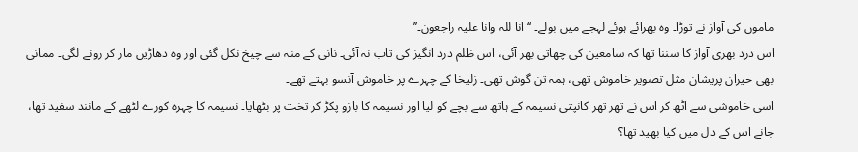ماموں کی آواز نے توڑا۔ وہ بھرائے ہوئے لہجے میں بولے۔ ‘‘انا للہ وانا علیہ راجعون۔’’
اس درد بھری آواز کا سننا تھا کہ سامعین کی چھاتی بھر آئی، اس ظلم درد انگیز کی تاب نہ آئی۔ نانی کے منہ سے چیخ نکل گئی اور وہ دھاڑیں مار کر رونے لگی۔ ممانی بھی حیران پریشان مثل تصویر خاموش تھی، ہمہ تن گوش تھی۔ زلیخا کے چہرے پر خاموش آنسو بہتے تھے۔
اسی خاموشی سے اٹھ کر اس نے تھر تھر کانپتی نسیمہ کے ہاتھ سے بچے کو لیا اور نسیمہ کا بازو پکڑ کر تخت پر بٹھایا۔ نسیمہ کا چہرہ کورے لٹھے کے مانند سفید تھا، جانے اس کے دل میں کیا بھید تھا؟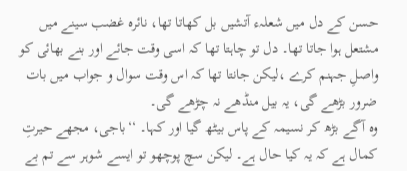حسن کے دل میں شعلہء آتشیں بل کھاتا تھا، نائرہ غضب سینے میں مشتعل ہوا جاتا تھا۔ دل تو چاہتا تھا کہ اسی وقت جائے اور بنے بھائی کو واصلِ جہنم کرے ،لیکن جانتا تھا کہ اس وقت سوال و جواب میں بات ضرور بڑھے گی، یہ بیل منڈھے نہ چڑھے گی۔
وہ آگے بڑھ کر نسیمہ کے پاس بیٹھ گیا اور کہا۔ ‘‘باجی، مجھے حیرتِ کمال ہے کہ یہ کیا حال ہے۔ لیکن سچ پوچھو تو ایسے شوہر سے تم بے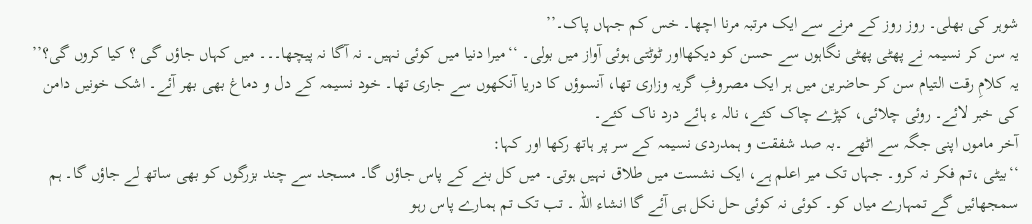شوہر کی بھلی۔ روز روز کے مرنے سے ایک مرتبہ مرنا اچھا۔ خس کم جہاں پاک۔’’
یہ سن کر نسیمہ نے پھٹی پھٹی نگاہوں سے حسن کو دیکھااور ٹوٹتی ہوئی آواز میں بولی۔ ‘‘میرا دنیا میں کوئی نہیں۔ نہ آگا نہ پیچھا۔۔۔ میں کہاں جاؤں گی ؟ کیا کروں گی؟’’
یہ کلامِ رقت التیام سن کر حاضرین میں ہر ایک مصروفِ گریہ وزاری تھا، آنسوؤں کا دریا آنکھوں سے جاری تھا۔ خود نسیمہ کے دل و دماغ بھی بھر آئے۔ اشک خونیں دامن کی خبر لائے۔ روئی چلائی، کپڑے چاک کئے، نالہ ء ہائے درد ناک کئے۔
آخر ماموں اپنی جگہ سے اٹھے ۔بہ صد شفقت و ہمدردی نسیمہ کے سر پر ہاتھ رکھا اور کہا:
‘‘بیٹی ،تم فکر نہ کرو۔ جہاں تک میر اعلم ہے، ایک نشست میں طلاق نہیں ہوتی۔ میں کل بنے کے پاس جاؤں گا۔ مسجد سے چند بزرگوں کو بھی ساتھ لے جاؤں گا۔ ہم سمجھائیں گے تمہارے میاں کو۔ کوئی نہ کوئی حل نکل ہی آئے گا انشاء اللہ ۔ تب تک تم ہمارے پاس رہو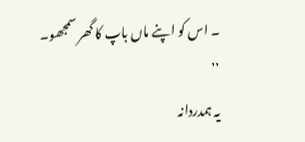۔ اس کو اپنے ماں باپ کا گھر سمجھو۔ ’’
یہ ہمدردانہ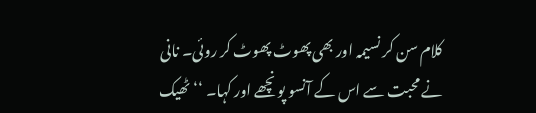کلام سن کر نسیمہ اور بھی پھوٹ پھوٹ کر روئی۔ نانی نے محبت سے اس کے آنسو پونچھے اور کہا۔ ‘‘ٹھیک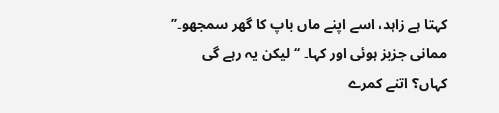کہتا ہے زاہد، اسے اپنے ماں باپ کا گھر سمجھو۔’’
ممانی جزبز ہوئی اور کہا۔ ‘‘لیکن یہ رہے گی کہاں؟ اتنے کمرے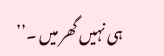ہی نہیں گھر میں ۔’’